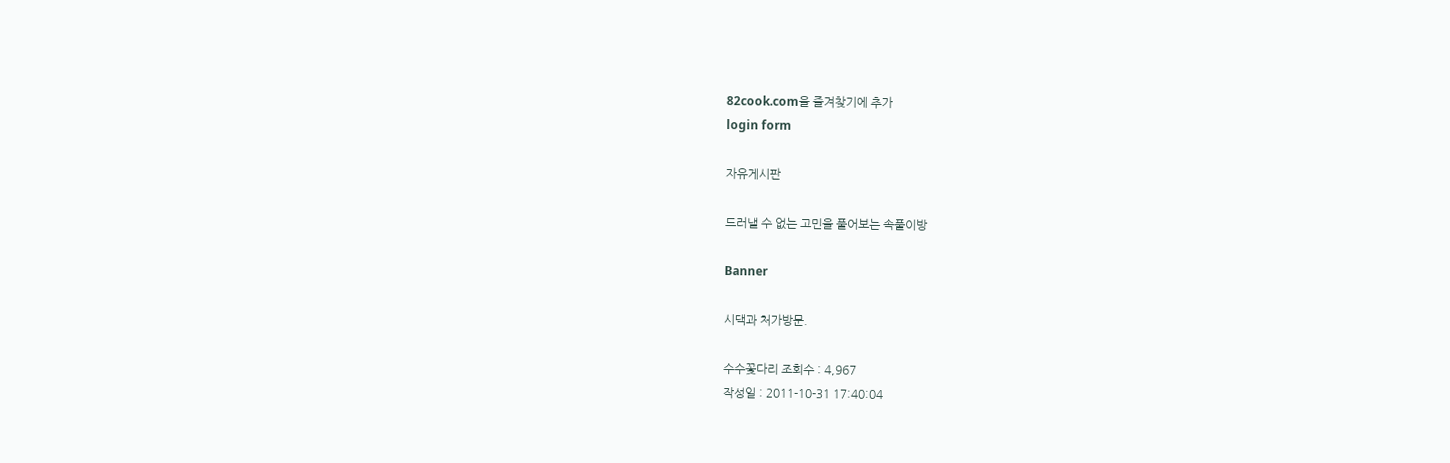82cook.com을 즐겨찾기에 추가
login form

자유게시판

드러낼 수 없는 고민을 풀어보는 속풀이방

Banner

시댁과 처가방문.

수수꽃다리 조회수 : 4,967
작성일 : 2011-10-31 17:40:04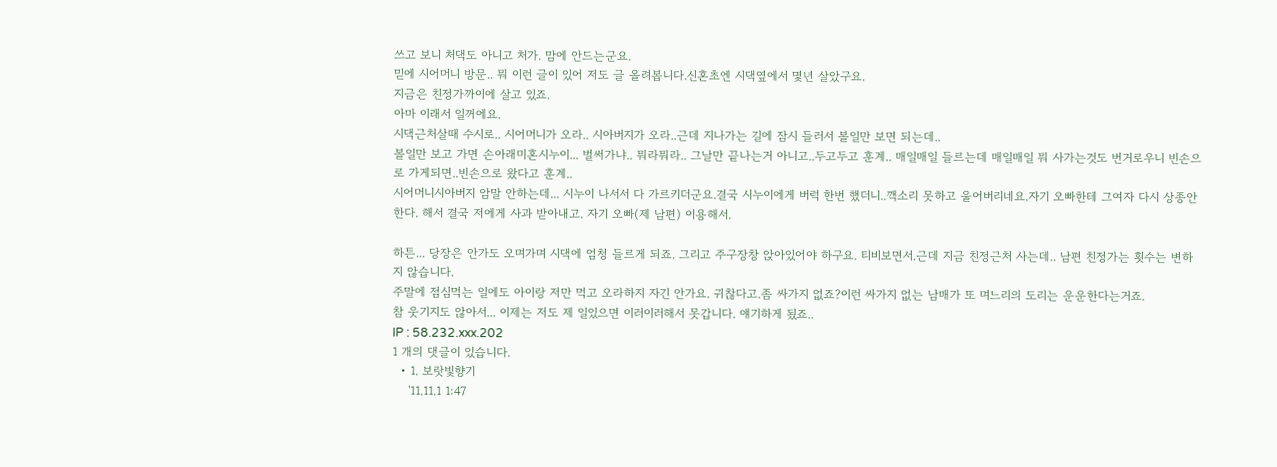쓰고 보니 처댁도 아니고 처가. 맘에 안드는군요.
믿에 시어머니 방문.. 뭐 이런 글이 있어 저도 글 올려봅니다.신혼초엔 시댁옆에서 몇년 살았구요.
지금은 친정가까이에 살고 있죠.
아마 이래서 일꺼에요.
시댁근처살때 수시로.. 시어머니가 오라.. 시아버지가 오라..근데 지나가는 길에 잠시 들러서 볼일만 보면 되는데..
볼일만 보고 가면 손아래미혼시누이... 벌써가냐.. 뭐라뭐라.. 그날만 끝나는거 아니고..두고두고 훈계.. 매일매일 들르는데 매일매일 뭐 사가는것도 번거로우니 빈손으로 가게되면..빈손으로 왔다고 훈계..
시어머니시아버지 암말 안하는데... 시누이 나서서 다 가르키더군요.결국 시누이에게 버럭 한번 했더니..깩소리 못하고 울어버리네요.자기 오빠한테 그여자 다시 상종안한다. 해서 결국 저에게 사과 받아내고. 자기 오빠(제 남편) 이용해서.

하튼... 당장은 안가도 오며가며 시댁에 엄청 들르게 되죠. 그리고 주구장창 앉아있어야 하구요. 티비보면서.근데 지금 친정근처 사는데.. 남편 친정가는 횟수는 변하지 않습니다.
주말에 점심먹는 일에도 아이랑 저만 먹고 오라하지 자긴 안가요. 귀찮다고.좀 싸가지 없죠?이런 싸가지 없는 남매가 또 며느리의 도리는 운운한다는거죠.
참 웃기지도 않아서... 이제는 저도 제 일있으면 이러이러해서 못갑니다. 얘기하게 됬죠..
IP : 58.232.xxx.202
1 개의 댓글이 있습니다.
  • 1. 보랏빛향기
    '11.11.1 1:47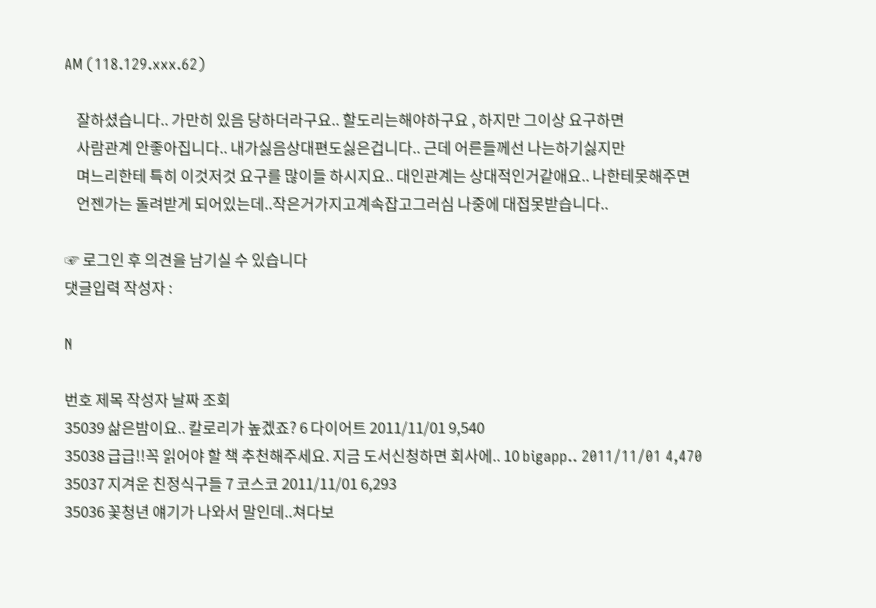AM (118.129.xxx.62)

    잘하셨습니다.. 가만히 있음 당하더라구요.. 할도리는해야하구요 , 하지만 그이상 요구하면
    사람관계 안좋아집니다.. 내가싫음상대편도싫은겁니다.. 근데 어른들께선 나는하기싫지만
    며느리한테 특히 이것저것 요구를 많이들 하시지요.. 대인관계는 상대적인거같애요.. 나한테못해주면
    언젠가는 돌려받게 되어있는데..작은거가지고계속잡고그러심 나중에 대접못받습니다..

☞ 로그인 후 의견을 남기실 수 있습니다
댓글입력 작성자 :

N

번호 제목 작성자 날짜 조회
35039 삶은밤이요.. 칼로리가 높겠죠? 6 다이어트 2011/11/01 9,540
35038 급급!!꼭 읽어야 할 책 추천해주세요. 지금 도서신청하면 회사에.. 10 bigapp.. 2011/11/01 4,470
35037 지겨운 친정식구들 7 코스코 2011/11/01 6,293
35036 꽃청년 얘기가 나와서 말인데..쳐다보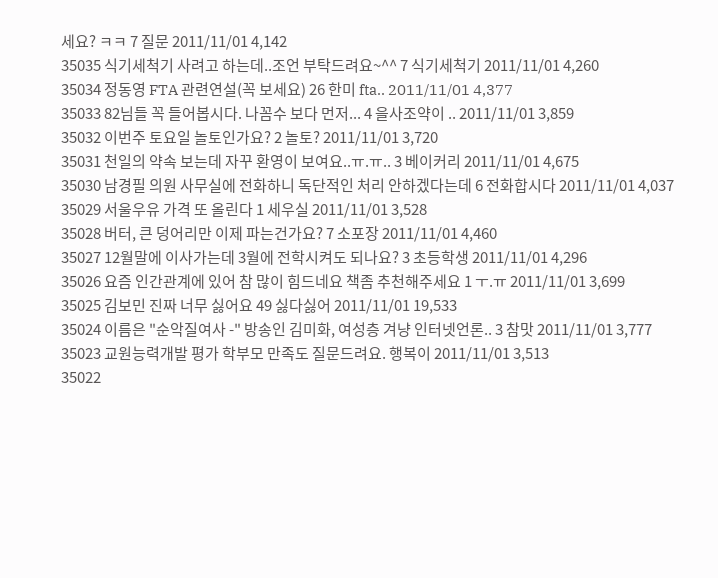세요? ㅋㅋ 7 질문 2011/11/01 4,142
35035 식기세척기 사려고 하는데..조언 부탁드려요~^^ 7 식기세척기 2011/11/01 4,260
35034 정동영 FTA 관련연설(꼭 보세요) 26 한미 fta.. 2011/11/01 4,377
35033 82님들 꼭 들어봅시다. 나꼼수 보다 먼저... 4 을사조약이 .. 2011/11/01 3,859
35032 이번주 토요일 놀토인가요? 2 놀토? 2011/11/01 3,720
35031 천일의 약속 보는데 자꾸 환영이 보여요..ㅠ.ㅠ.. 3 베이커리 2011/11/01 4,675
35030 남경필 의원 사무실에 전화하니 독단적인 처리 안하겠다는데 6 전화합시다 2011/11/01 4,037
35029 서울우유 가격 또 올린다 1 세우실 2011/11/01 3,528
35028 버터, 큰 덩어리만 이제 파는건가요? 7 소포장 2011/11/01 4,460
35027 12월말에 이사가는데 3월에 전학시켜도 되나요? 3 초등학생 2011/11/01 4,296
35026 요즘 인간관계에 있어 참 많이 힘드네요 책좀 추천해주세요 1 ㅜ.ㅠ 2011/11/01 3,699
35025 김보민 진짜 너무 싫어요 49 싫다싫어 2011/11/01 19,533
35024 이름은 "순악질여사 -" 방송인 김미화, 여성층 겨냥 인터넷언론.. 3 참맛 2011/11/01 3,777
35023 교원능력개발 평가 학부모 만족도 질문드려요. 행복이 2011/11/01 3,513
35022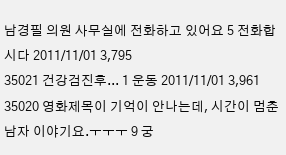남경필 의원 사무실에 전화하고 있어요 5 전화합시다 2011/11/01 3,795
35021 건강검진후... 1 운동 2011/11/01 3,961
35020 영화제목이 기억이 안나는데, 시간이 멈춘 남자 이야기요.ㅜㅜㅜ 9 궁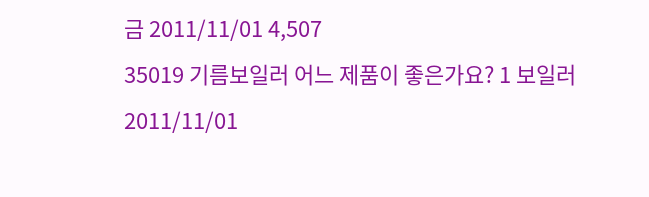금 2011/11/01 4,507
35019 기름보일러 어느 제품이 좋은가요? 1 보일러 2011/11/01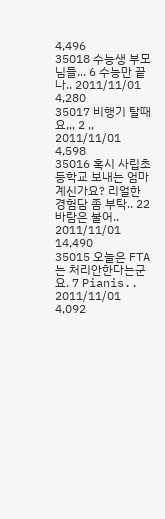4,496
35018 수능생 부모님들... 6 수능만 끝나.. 2011/11/01 4,280
35017 비행기 탈때요,,, 2 ,, 2011/11/01 4,598
35016 혹시 사립초등학교 보내는 엄마 계신가요? 리얼한 경험담 좀 부탁.. 22 바람은 불어.. 2011/11/01 14,490
35015 오늘은 FTA 는 처리안한다는군요. 7 Pianis.. 2011/11/01 4,092